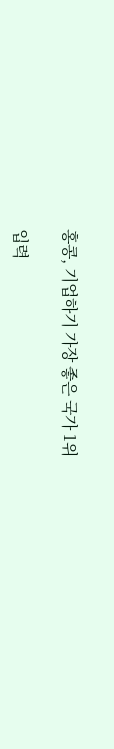홍콩, 기업하기 가장 좋은 국가 1위

입력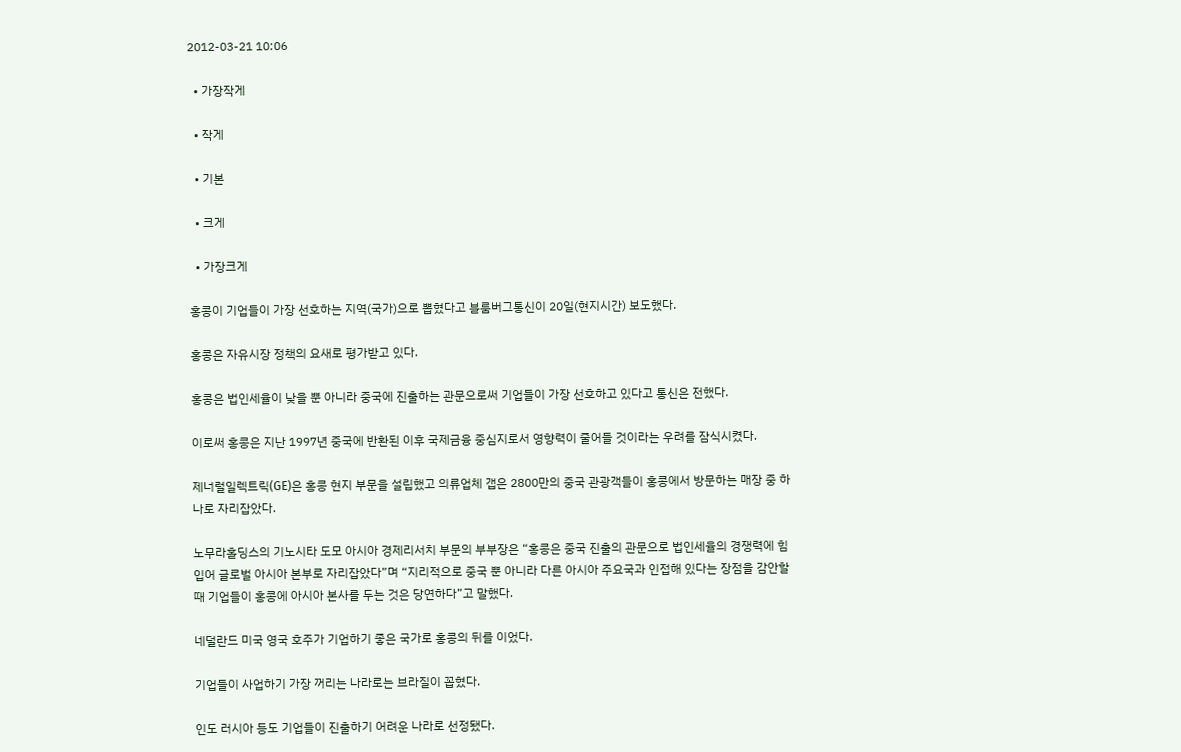2012-03-21 10:06

  • 가장작게

  • 작게

  • 기본

  • 크게

  • 가장크게

홍콩이 기업들이 가장 선호하는 지역(국가)으로 뽑혔다고 블룸버그통신이 20일(현지시간) 보도했다.

홍콩은 자유시장 정책의 요새로 평가받고 있다.

홍콩은 법인세율이 낮을 뿐 아니라 중국에 진출하는 관문으로써 기업들이 가장 선호하고 있다고 통신은 전했다.

이로써 홍콩은 지난 1997년 중국에 반환된 이후 국제금융 중심지로서 영향력이 줄어들 것이라는 우려를 잠식시켰다.

제너럴일렉트릭(GE)은 홍콩 현지 부문을 설립했고 의류업체 갭은 2800만의 중국 관광객들이 홍콩에서 방문하는 매장 중 하나로 자리잡았다.

노무라홀딩스의 기노시타 도모 아시아 경제리서치 부문의 부부장은 “홍콩은 중국 진출의 관문으로 법인세율의 경쟁력에 힘입어 글로벌 아시아 본부로 자리잡았다”며 “지리적으로 중국 뿐 아니라 다른 아시아 주요국과 인접해 있다는 장점을 감안할 때 기업들이 홍콩에 아시아 본사를 두는 것은 당연하다”고 말했다.

네덜란드 미국 영국 호주가 기업하기 좋은 국가로 홍콩의 뒤를 이었다.

기업들이 사업하기 가장 꺼리는 나라로는 브라질이 꼽혔다.

인도 러시아 등도 기업들이 진출하기 어려운 나라로 선정됐다.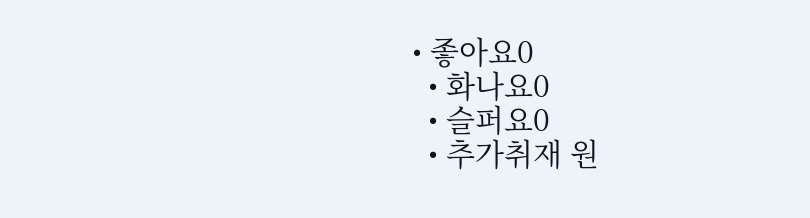• 좋아요0
  • 화나요0
  • 슬퍼요0
  • 추가취재 원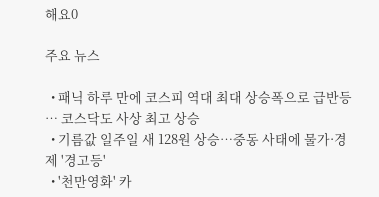해요0

주요 뉴스

  • 패닉 하루 만에 코스피 역대 최대 상승폭으로 급반등⋯ 코스닥도 사상 최고 상승
  • 기름값 일주일 새 128원 상승…중동 사태에 물가·경제 '경고등'
  • '천만영화' 카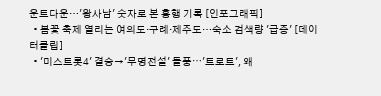운트다운…'왕사남' 숫자로 본 흥행 기록 [인포그래픽]
  • 봄꽃 축제 열리는 여의도·구례·제주도…숙소 검색량 '급증' [데이터클립]
  • '미스트롯4' 결승→'무명전설' 돌풍⋯'트로트', 왜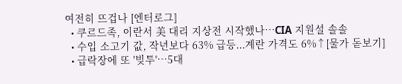여전히 뜨겁나 [엔터로그]
  • 쿠르드족, 이란서 美 대리 지상전 시작했나…CIA 지원설 솔솔
  • 수입 소고기 값, 작년보다 63% 급등...계란 가격도 6%↑[물가 돋보기]
  • 급락장에 또 '빚투'…5대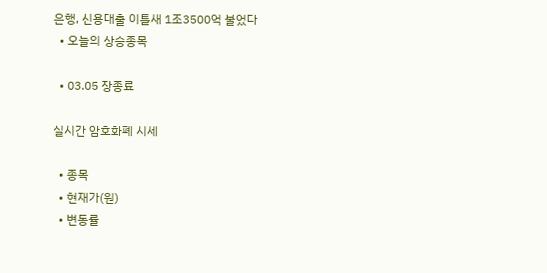은행, 신용대출 이틀새 1조3500억 불었다
  • 오늘의 상승종목

  • 03.05 장종료

실시간 암호화폐 시세

  • 종목
  • 현재가(원)
  • 변동률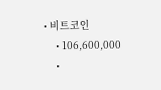• 비트코인
    • 106,600,000
    •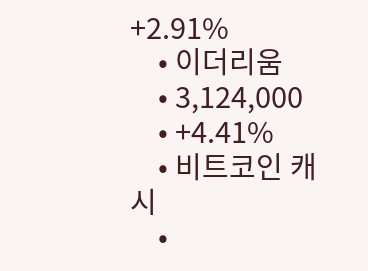+2.91%
    • 이더리움
    • 3,124,000
    • +4.41%
    • 비트코인 캐시
    •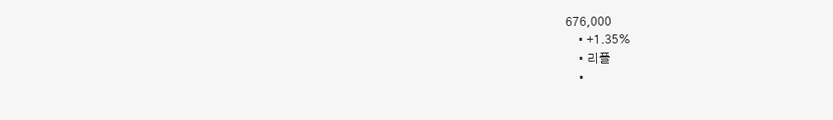676,000
    • +1.35%
    • 리플
    •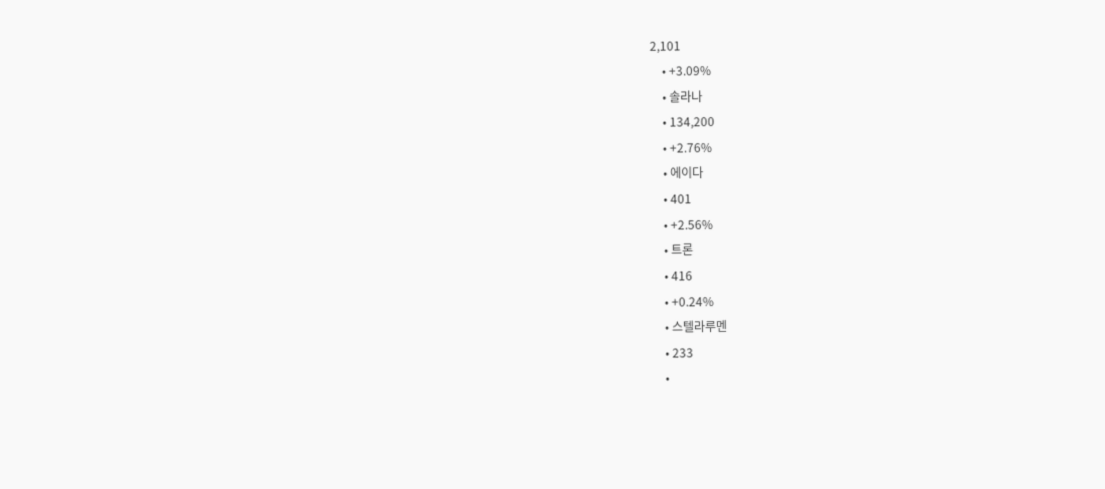2,101
    • +3.09%
    • 솔라나
    • 134,200
    • +2.76%
    • 에이다
    • 401
    • +2.56%
    • 트론
    • 416
    • +0.24%
    • 스텔라루멘
    • 233
    •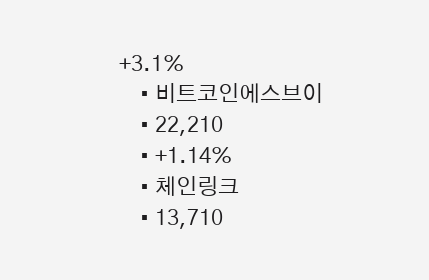+3.1%
    • 비트코인에스브이
    • 22,210
    • +1.14%
    • 체인링크
    • 13,710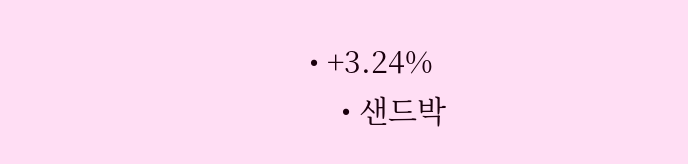• +3.24%
    • 샌드박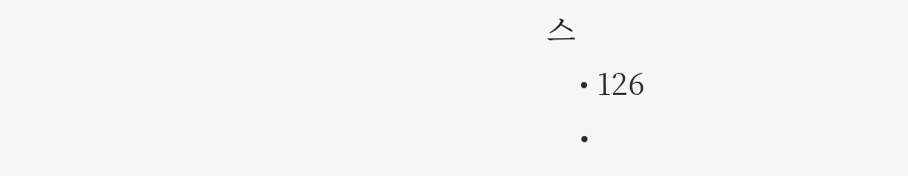스
    • 126
    •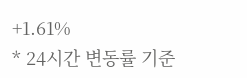+1.61%
* 24시간 변동률 기준